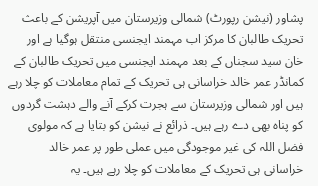پشاور (نیشن رپورٹ) شمالی وزیرستان میں آپریشن کے باعث تحریک طالبان کا مرکز اب مہمند ایجنسی منتقل ہوگیا ہے اور خان سید سجناں کے بعد مہمند ایجنسی میں تحریک طالبان کے کمانڈر عمر خالد خراسانی ہی تحریک کے تمام معاملات کو چلا رہے ہیں اور شمالی وزیرستان سے ہجرت کرکے آنے والے دہشت گردوں کو پناہ بھی دے رہے ہیں۔ ذرائع نے نیشن کو بتایا ہے کہ مولوی فضل اللہ کی غیر موجودگی میں عملی طور پر عمر خالد خراسانی ہی تحریک کے معاملات کو چلا رہے ہیں۔ یہ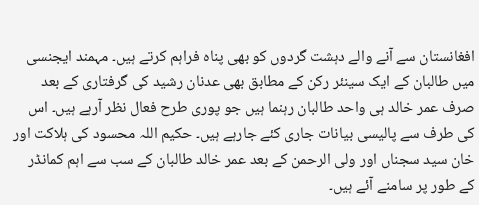افغانستان سے آنے والے دہشت گردوں کو بھی پناہ فراہم کرتے ہیں۔ مہمند ایجنسی میں طالبان کے ایک سینئر رکن کے مطابق بھی عدنان رشید کی گرفتاری کے بعد صرف عمر خالد ہی واحد طالبان رہنما ہیں جو پوری طرح فعال نظر آرہے ہیں۔ اس کی طرف سے پالیسی بیانات جاری کئے جارہے ہیں۔ حکیم اللہ محسود کی ہلاکت اور خان سید سجناں اور ولی الرحمن کے بعد عمر خالد طالبان کے سب سے اہم کمانڈر کے طور پر سامنے آئے ہیں۔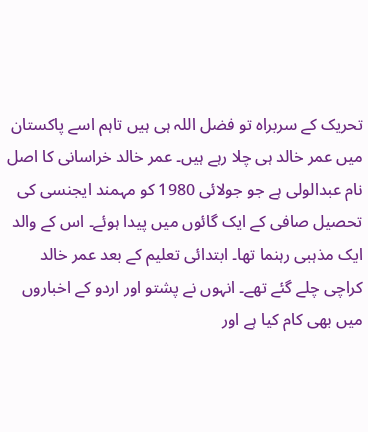تحریک کے سربراہ تو فضل اللہ ہی ہیں تاہم اسے پاکستان میں عمر خالد ہی چلا رہے ہیں۔ عمر خالد خراسانی کا اصل نام عبدالولی ہے جو جولائی 1980 کو مہمند ایجنسی کی تحصیل صافی کے ایک گائوں میں پیدا ہوئے۔ اس کے والد ایک مذہبی رہنما تھا۔ ابتدائی تعلیم کے بعد عمر خالد کراچی چلے گئے تھے۔ انہوں نے پشتو اور اردو کے اخباروں میں بھی کام کیا ہے اور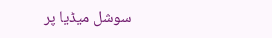سوشل میڈیا پر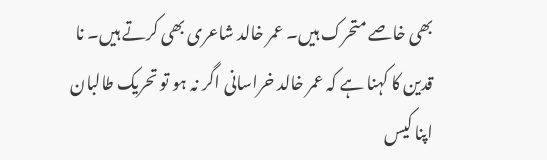بھی خاصے متحرک ہیں۔ عمر خالد شاعری بھی کرتے ہیں۔ نا قدین کا کہنا ہے کہ عمر خالد خراسانی اگر نہ ہو تو تحریک طالبان اپنا کیس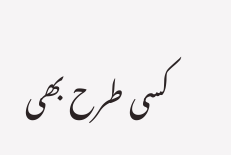کسی طرح بھی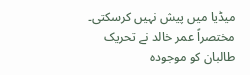میڈیا میں پیش نہیں کرسکتی۔ مختصراً عمر خالد نے تحریک طالبان کو موجودہ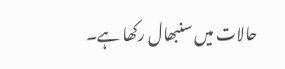حالات میں سنبھال رکھا ہے۔